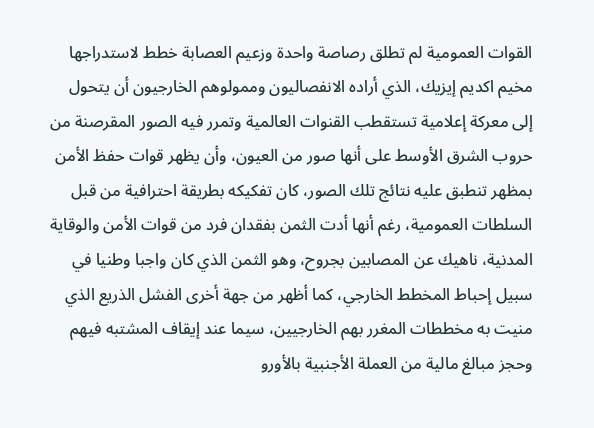القوات العمومية لم تطلق رصاصة واحدة وزعيم العصابة خطط لاستدراجها مخيم اكديم إيزيك، الذي أراده الانفصاليون وممولوهم الخارجيون أن يتحول إلى معركة إعلامية تستقطب القنوات العالمية وتمرر فيه الصور المقرصنة من حروب الشرق الأوسط على أنها صور من العيون، وأن يظهر قوات حفظ الأمن بمظهر تنطبق عليه نتائج تلك الصور، كان تفكيكه بطريقة احترافية من قبل السلطات العمومية، رغم أنها أدت الثمن بفقدان فرد من قوات الأمن والوقاية المدنية، ناهيك عن المصابين بجروح، وهو الثمن الذي كان واجبا وطنيا في سبيل إحباط المخطط الخارجي، كما أظهر من جهة أخرى الفشل الذريع الذي منيت به مخططات المغرر بهم الخارجيين، سيما عند إيقاف المشتبه فيهم وحجز مبالغ مالية من العملة الأجنبية بالأورو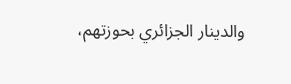والدينار الجزائري بحوزتهم،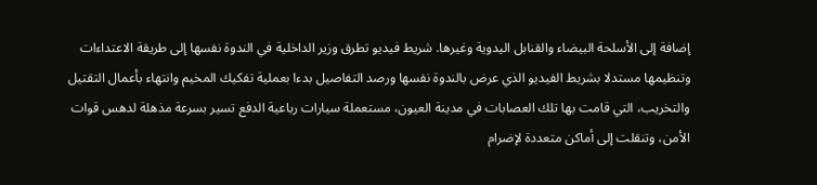إضافة إلى الأسلحة البيضاء والقنابل اليدوية وغيرها. شريط فيديو تطرق وزير الداخلية في الندوة نفسها إلى طريقة الاعتداءات وتنظيمها مستدلا بشريط الفيديو الذي عرض بالندوة نفسها ورصد التفاصيل بدءا بعملية تفكيك المخيم وانتهاء بأعمال التقتيل والتخريب، التي قامت بها تلك العصابات في مدينة العيون، مستعملة سيارات رباعية الدفع تسير بسرعة مذهلة لدهس قوات الأمن، وتنقلت إلى أماكن متعددة لإضرام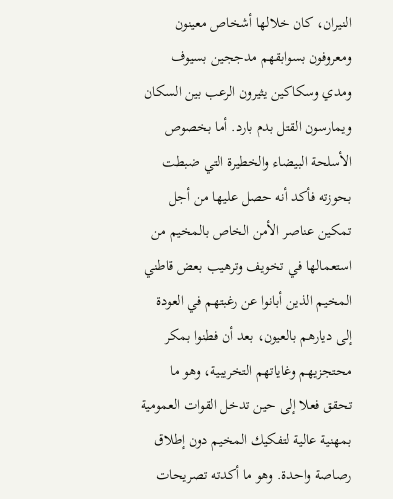النيران، كان خلالها أشخاص معينون ومعروفون بسوابقهم مدججين بسيوف ومدي وسكاكين يثيرون الرعب بين السكان ويمارسون القتل بدم بارد. أما بخصوص الأسلحة البيضاء والخطيرة التي ضبطت بحوزته فأكد أنه حصل عليها من أجل تمكين عناصر الأمن الخاص بالمخيم من استعمالها في تخويف وترهيب بعض قاطني المخيم الذين أبانوا عن رغبتهم في العودة إلى ديارهم بالعيون، بعد أن فطنوا بمكر محتجزيهم وغاياتهم التخريبية، وهو ما تحقق فعلا إلى حين تدخل القوات العمومية بمهنية عالية لتفكيك المخيم دون إطلاق رصاصة واحدة. وهو ما أكدته تصريحات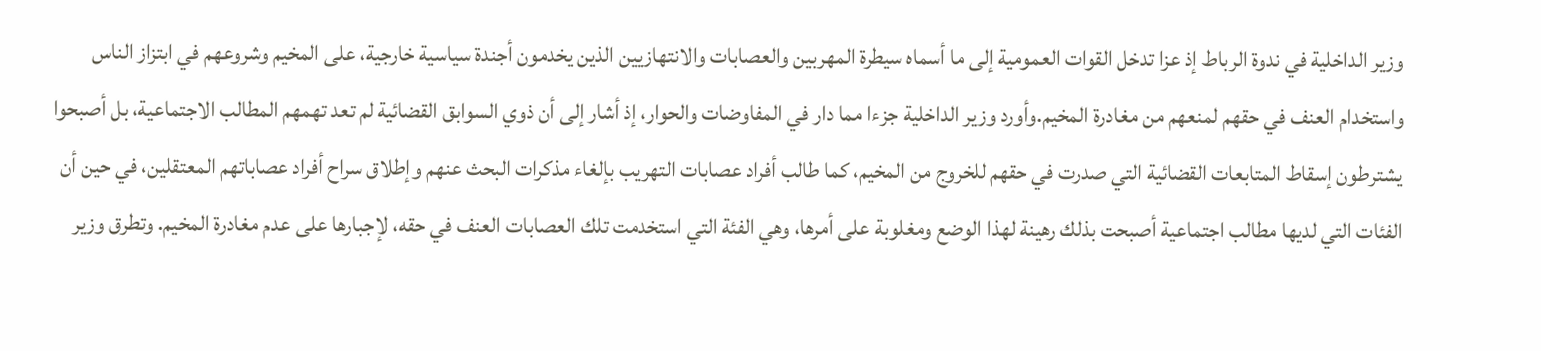وزير الداخلية في ندوة الرباط إذ عزا تدخل القوات العمومية إلى ما أسماه سيطرة المهربين والعصابات والانتهازيين الذين يخدمون أجندة سياسية خارجية، على المخيم وشروعهم في ابتزاز الناس واستخدام العنف في حقهم لمنعهم من مغادرة المخيم.وأورد وزير الداخلية جزءا مما دار في المفاوضات والحوار، إذ أشار إلى أن ذوي السوابق القضائية لم تعد تهمهم المطالب الاجتماعية، بل أصبحوا يشترطون إسقاط المتابعات القضائية التي صدرت في حقهم للخروج من المخيم، كما طالب أفراد عصابات التهريب بإلغاء مذكرات البحث عنهم وإطلاق سراح أفراد عصاباتهم المعتقلين، في حين أن الفئات التي لديها مطالب اجتماعية أصبحت بذلك رهينة لهذا الوضع ومغلوبة على أمرها، وهي الفئة التي استخدمت تلك العصابات العنف في حقه، لإجبارها على عدم مغادرة المخيم. وتطرق وزير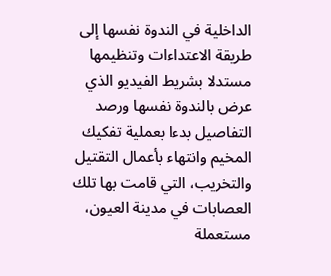الداخلية في الندوة نفسها إلى طريقة الاعتداءات وتنظيمها مستدلا بشريط الفيديو الذي عرض بالندوة نفسها ورصد التفاصيل بدءا بعملية تفكيك المخيم وانتهاء بأعمال التقتيل والتخريب، التي قامت بها تلك العصابات في مدينة العيون، مستعملة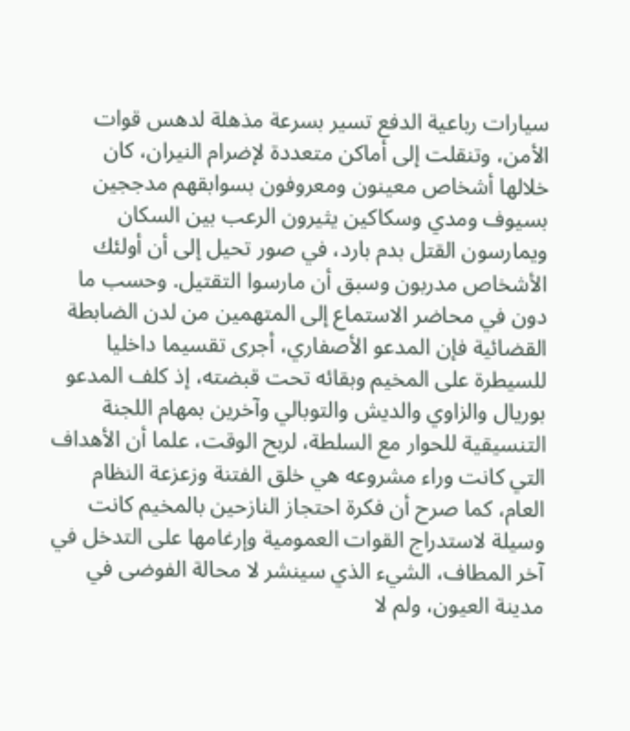سيارات رباعية الدفع تسير بسرعة مذهلة لدهس قوات الأمن، وتنقلت إلى أماكن متعددة لإضرام النيران، كان خلالها أشخاص معينون ومعروفون بسوابقهم مدججين بسيوف ومدي وسكاكين يثيرون الرعب بين السكان ويمارسون القتل بدم بارد، في صور تحيل إلى أن أولئك الأشخاص مدربون وسبق أن مارسوا التقتيل. وحسب ما دون في محاضر الاستماع إلى المتهمين من لدن الضابطة القضائية فإن المدعو الأصفاري، أجرى تقسيما داخليا للسيطرة على المخيم وبقائه تحت قبضته، إذ كلف المدعو بوريال والزاوي والديش والتوبالي وآخرين بمهام اللجنة التنسيقية للحوار مع السلطة، لربح الوقت، علما أن الأهداف التي كانت وراء مشروعه هي خلق الفتنة وزعزعة النظام العام، كما صرح أن فكرة احتجاز النازحين بالمخيم كانت وسيلة لاستدراج القوات العمومية وإرغامها على التدخل في آخر المطاف، الشيء الذي سينشر لا محالة الفوضى في مدينة العيون، ولم لا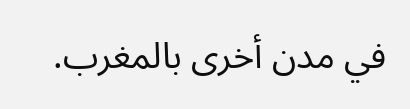في مدن أخرى بالمغرب.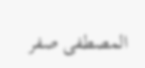المصطفى صفر